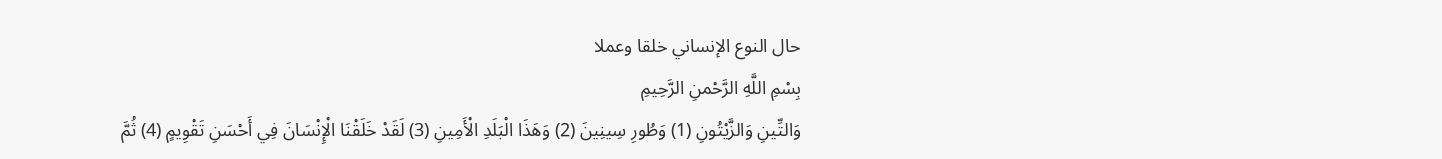حال النوع الإنساني خلقا وعملا
بِسْمِ اللَّهِ الرَّحْمنِ الرَّحِيمِ
وَالتِّينِ وَالزَّيْتُونِ (1) وَطُورِ سِينِينَ (2) وَهَذَا الْبَلَدِ الْأَمِينِ (3) لَقَدْ خَلَقْنَا الْإِنْسَانَ فِي أَحْسَنِ تَقْوِيمٍ (4) ثُمَّ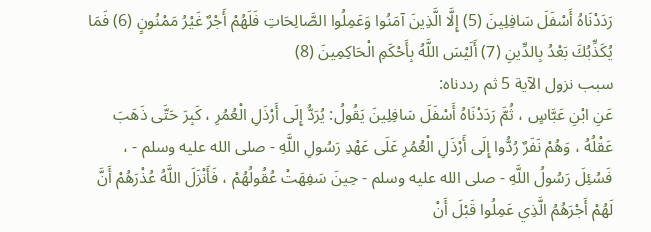رَدَدْنَاهُ أَسْفَلَ سَافِلِينَ (5) إِلَّا الَّذِينَ آمَنُوا وَعَمِلُوا الصَّالِحَاتِ فَلَهُمْ أَجْرٌ غَيْرُ مَمْنُونٍ (6) فَمَا يُكَذِّبُكَ بَعْدُ بِالدِّينِ (7) أَلَيْسَ اللَّهُ بِأَحْكَمِ الْحَاكِمِينَ (8)
سبب نزول الآية 5 ثم رددناه:
عَنِ ابْنِ عَبَّاسٍ ، ثُمَّ رَدَدْنَاهُ أَسْفَلَ سَافِلِينَ يَقُولُ: يُرَدُّ إِلَى أَرْذَلِ الْعُمُرِ ، كَبِرَ حَتَّى ذَهَبَ عَقْلُهُ ، وَهُمْ نَفَرٌ رُدُّوا إِلَى أَرْذَلِ الْعُمُرِ عَلَى عَهْدِ رَسُولِ اللَّهِ - صلى الله عليه وسلم - ، فَسُئِلَ رَسُولُ اللَّهِ - صلى الله عليه وسلم - حِينَ سَفِهَتْ عُقُولُهُمْ ، فَأَنْزَلَ اللَّهُ عُذْرَهُمْ أَنَّ لَهُمْ أَجْرَهُمُ الَّذِي عَمِلُوا قَبْلَ أَنْ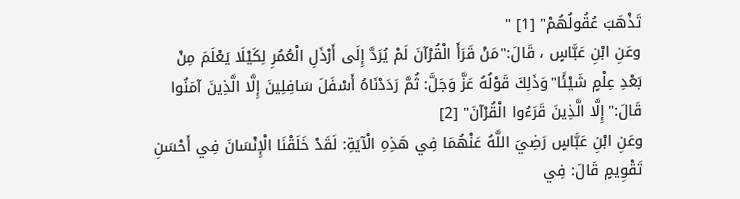تَذْهَبَ عُقُولُهُمْ" [1] "
وعَنِ ابْنِ عَبَّاسٍ ، قَالَ:"مَنْ قَرَأَ الْقُرْآنَ لَمْ يُرَدَّ إِلَى أَرْذَلِ الْعُمُرِ لِكَيْلَا يَعْلَمَ مِنْ بَعْدِ عِلْمٍ شَيْئًا"وَذَلِكَ قَوْلُهُ عَزَّ وَجَلَّ: ثُمَّ رَدَدْنَاهُ أَسْفَلَ سَافِلِينَ إِلَّا الَّذِينَ آمَنُوا قَالَ:"إِلَّا الَّذِينَ قَرَءُوا الْقُرْآنَ" [2]
وعَنِ ابْنِ عَبَّاسٍ رَضِيَ اللَّهُ عَنْهُمَا فِي هَذِهِ الْآيَةِ: لَقَدْ خَلَقْنَا الْإِنْسَانَ فِي أَحْسَنِ تَقْوِيمٍ قَالَ: فِي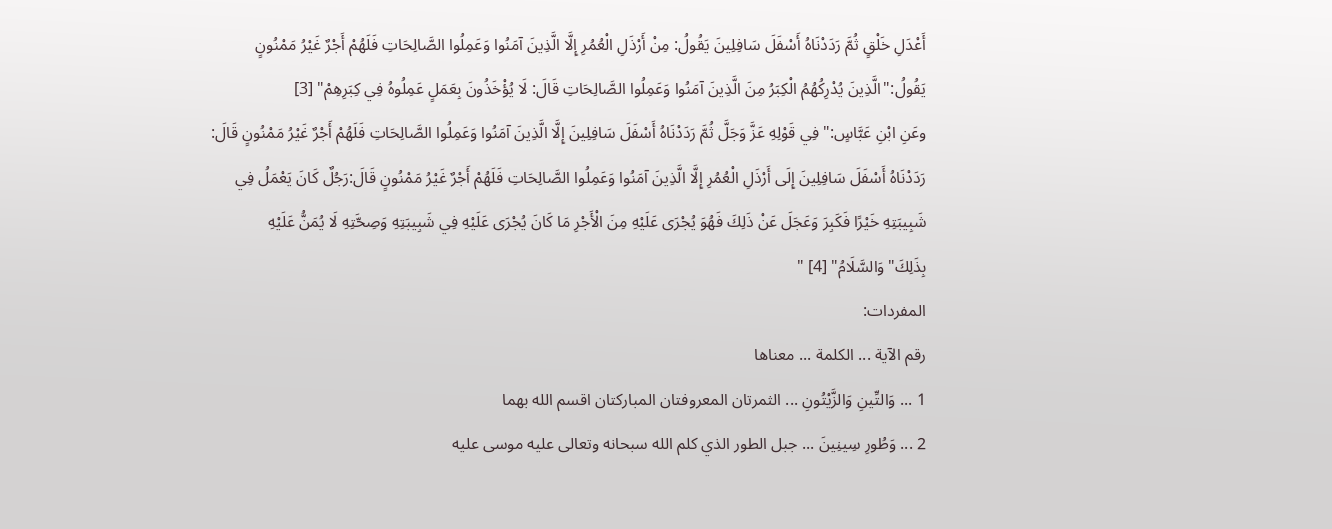أَعْدَلِ خَلْقٍ ثُمَّ رَدَدْنَاهُ أَسْفَلَ سَافِلِينَ يَقُولُ: مِنْ أَرْذَلِ الْعُمُرِ إِلَّا الَّذِينَ آمَنُوا وَعَمِلُوا الصَّالِحَاتِ فَلَهُمْ أَجْرٌ غَيْرُ مَمْنُونٍ يَقُولُ:"الَّذِينَ يُدْرِكُهُمُ الْكِبَرُ مِنَ الَّذِينَ آمَنُوا وَعَمِلُوا الصَّالِحَاتِ قَالَ: لَا يُؤْخَذُونَ بِعَمَلٍ عَمِلُوهُ فِي كِبَرِهِمْ" [3]
وعَنِ ابْنِ عَبَّاسٍ:"فِي قَوْلِهِ عَزَّ وَجَلَّ ثُمَّ رَدَدْنَاهُ أَسْفَلَ سَافِلِينَ إِلَّا الَّذِينَ آمَنُوا وَعَمِلُوا الصَّالِحَاتِ فَلَهُمْ أَجْرٌ غَيْرُ مَمْنُونٍ قَالَ: رَدَدْنَاهُ أَسْفَلَ سَافِلِينَ إِلَى أَرْذَلِ الْعُمُرِ إِلَّا الَّذِينَ آمَنُوا وَعَمِلُوا الصَّالِحَاتِ فَلَهُمْ أَجْرٌ غَيْرُ مَمْنُونٍ قَالَ:رَجُلٌ كَانَ يَعْمَلُ فِي شَبِيبَتِهِ خَيْرًا فَكَبِرَ وَعَجَلَ عَنْ ذَلِكَ فَهُوَ يُجْرَى عَلَيْهِ مِنَ الْأَجْرِ مَا كَانَ يُجْرَى عَلَيْهِ فِي شَبِيبَتِهِ وَصِحَّتِهِ لَا يُمَنُّ عَلَيْهِ بِذَلِكَ"وَالسَّلَامُ" [4] "
المفردات:
رقم الآية ... الكلمة ... معناها
1 ... وَالتِّينِ وَالزَّيْتُونِ ... الثمرتان المعروفتان المباركتان اقسم الله بهما
2 ... وَطُورِ سِينِينَ ... جبل الطور الذي كلم الله سبحانه وتعالى عليه موسى عليه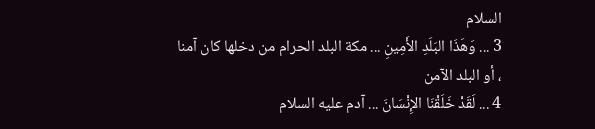السلام
3 ... وَهَذَا البَلَدِ الأَمِينِ ... مكة البلد الحرام من دخلها كان آمنا ، أو البلد الآمن
4 ... لَقَدْ خَلَقْنَا الإِنْسَانَ ... آدم عليه السلام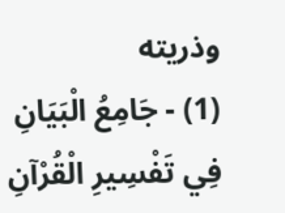وذريته
(1) - جَامِعُ الْبَيَانِ فِي تَفْسِيرِ الْقُرْآنِ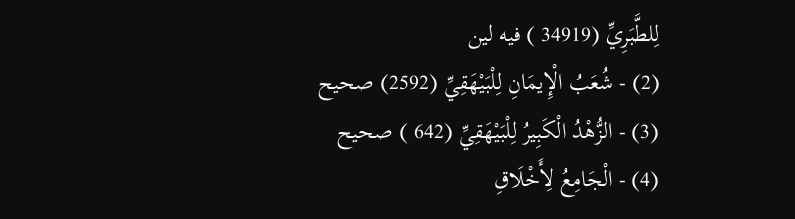لِلطَّبَرِيِّ (34919 ) فيه لين
(2) - شُعَبُ الْإِيمَانِ لِلْبَيْهَقِيِّ (2592) صحيح
(3) - الزُّهْدُ الْكَبِيرُ لِلْبَيْهَقِيِّ (642 ) صحيح
(4) - الْجَامِعُ لِأَخْلَاقِ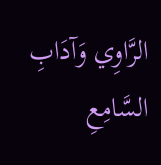الرَّاوِي وَآدَابِ السَّامِعِ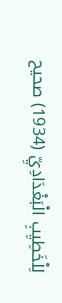لِلْخَطِيِبِ الْبَغْدَادِيِّ (1934) صحيح